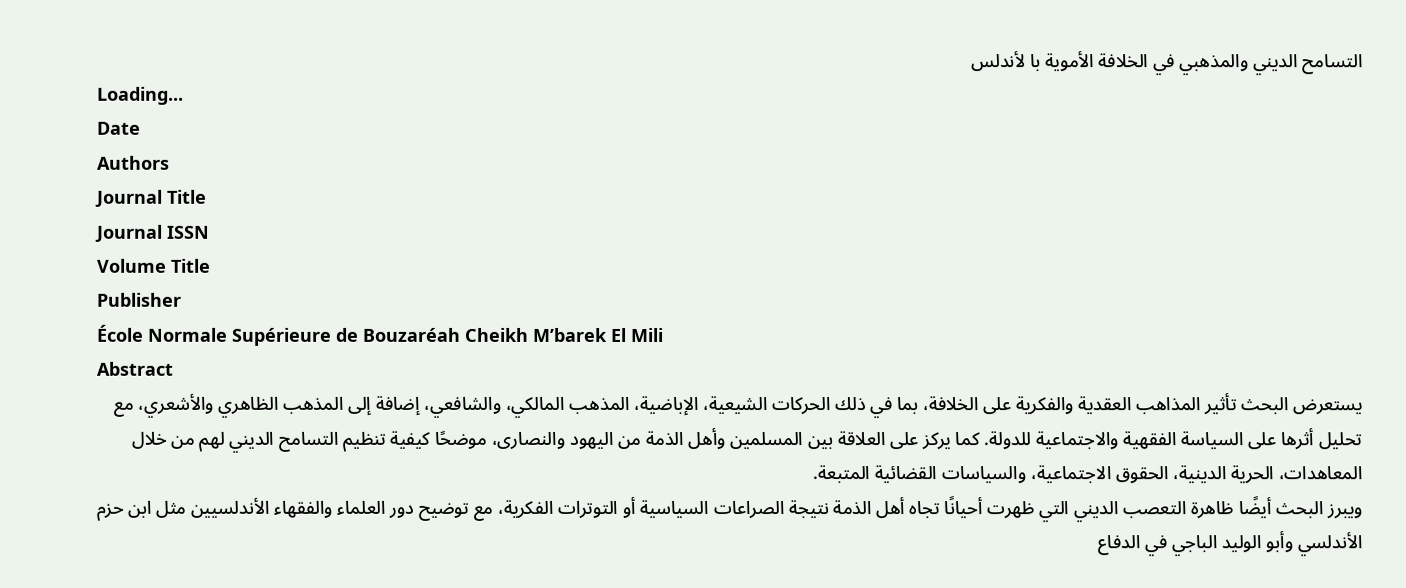التسامح الديني والمذهبي في الخلافة الأموية با لأندلس
Loading...
Date
Authors
Journal Title
Journal ISSN
Volume Title
Publisher
École Normale Supérieure de Bouzaréah Cheikh M’barek El Mili
Abstract
يستعرض البحث تأثير المذاهب العقدية والفكرية على الخلافة، بما في ذلك الحركات الشيعية، الإباضية، المذهب المالكي، والشافعي، إضافة إلى المذهب الظاهري والأشعري، مع تحليل أثرها على السياسة الفقهية والاجتماعية للدولة. كما يركز على العلاقة بين المسلمين وأهل الذمة من اليهود والنصارى، موضحًا كيفية تنظيم التسامح الديني لهم من خلال المعاهدات، الحرية الدينية، الحقوق الاجتماعية، والسياسات القضائية المتبعة.
ويبرز البحث أيضًا ظاهرة التعصب الديني التي ظهرت أحيانًا تجاه أهل الذمة نتيجة الصراعات السياسية أو التوترات الفكرية، مع توضيح دور العلماء والفقهاء الأندلسيين مثل ابن حزم الأندلسي وأبو الوليد الباجي في الدفاع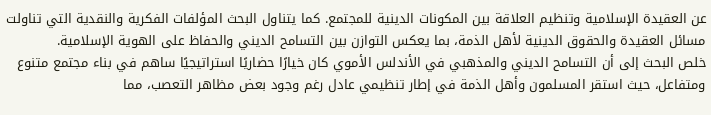عن العقيدة الإسلامية وتنظيم العلاقة بين المكونات الدينية للمجتمع. كما يتناول البحث المؤلفات الفكرية والنقدية التي تناولت مسائل العقيدة والحقوق الدينية لأهل الذمة، بما يعكس التوازن بين التسامح الديني والحفاظ على الهوية الإسلامية.
خلص البحث إلى أن التسامح الديني والمذهبي في الأندلس الأموي كان خيارًا حضاريًا استراتيجيًا ساهم في بناء مجتمع متنوع ومتفاعل، حيث استقر المسلمون وأهل الذمة في إطار تنظيمي عادل رغم وجود بعض مظاهر التعصب، مما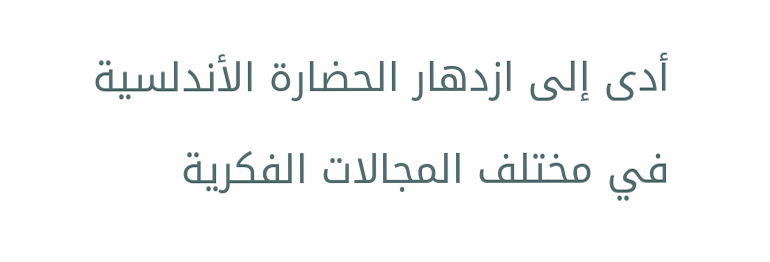أدى إلى ازدهار الحضارة الأندلسية في مختلف المجالات الفكرية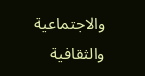والاجتماعية والثقافية